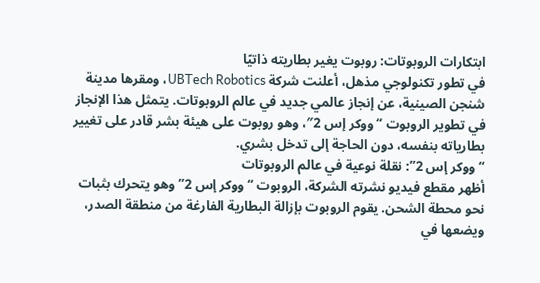ابتكارات الروبوتات: روبوت يغير بطاريته ذاتيًا
في تطور تكنولوجي مذهل، أعلنت شركة UBTech Robotics، ومقرها مدينة شنجن الصينية، عن إنجاز عالمي جديد في عالم الروبوتات. يتمثل هذا الإنجاز في تطوير الروبوت “ووكر إس 2″، وهو روبوت على هيئة بشر قادر على تغيير بطارياته بنفسه، دون الحاجة إلى تدخل بشري.
“ووكر إس 2”: نقلة نوعية في عالم الروبوتات
أظهر مقطع فيديو نشرته الشركة، الروبوت “ووكر إس 2” وهو يتحرك بثبات نحو محطة الشحن. يقوم الروبوت بإزالة البطارية الفارغة من منطقة الصدر، ويضعها في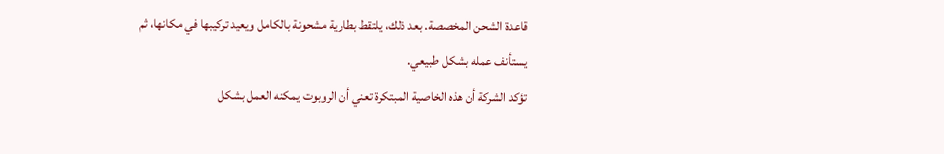قاعدة الشحن المخصصة. بعد ذلك، يلتقط بطارية مشحونة بالكامل ويعيد تركيبها في مكانها، ثم يستأنف عمله بشكل طبيعي.
تؤكد الشركة أن هذه الخاصية المبتكرة تعني أن الروبوت يمكنه العمل بشكل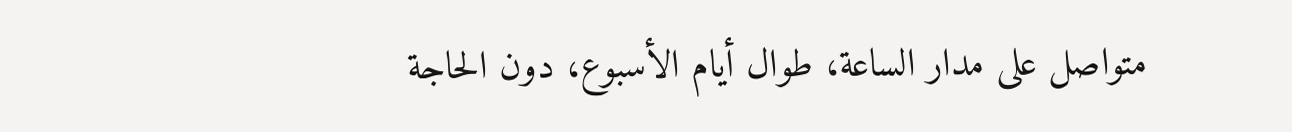متواصل على مدار الساعة، طوال أيام الأسبوع، دون الحاجة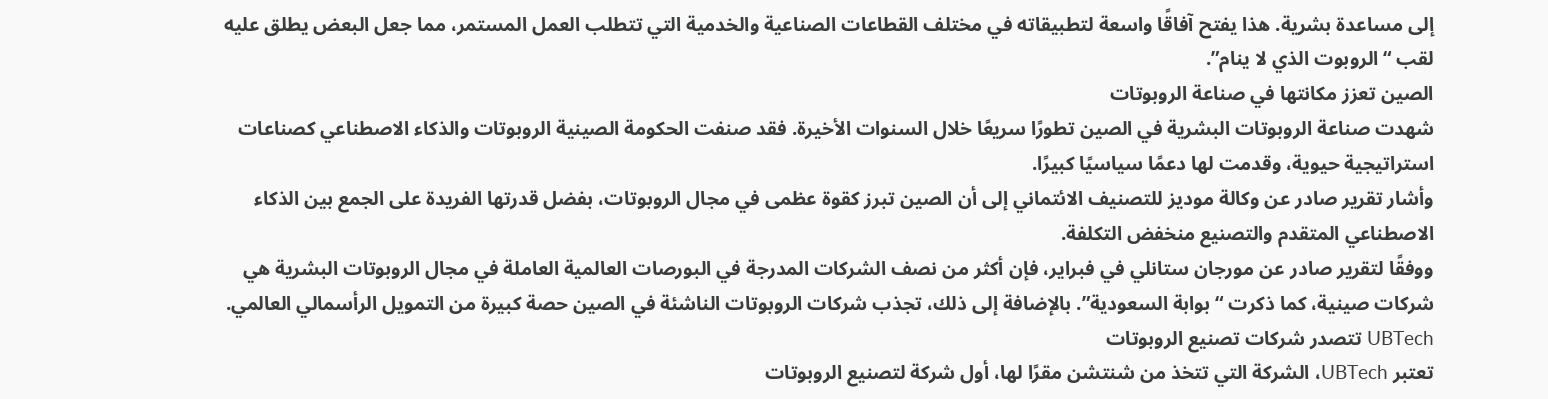إلى مساعدة بشرية. هذا يفتح آفاقًا واسعة لتطبيقاته في مختلف القطاعات الصناعية والخدمية التي تتطلب العمل المستمر، مما جعل البعض يطلق عليه لقب “الروبوت الذي لا ينام”.
الصين تعزز مكانتها في صناعة الروبوتات
شهدت صناعة الروبوتات البشرية في الصين تطورًا سريعًا خلال السنوات الأخيرة. فقد صنفت الحكومة الصينية الروبوتات والذكاء الاصطناعي كصناعات استراتيجية حيوية، وقدمت لها دعمًا سياسيًا كبيرًا.
وأشار تقرير صادر عن وكالة موديز للتصنيف الائتماني إلى أن الصين تبرز كقوة عظمى في مجال الروبوتات، بفضل قدرتها الفريدة على الجمع بين الذكاء الاصطناعي المتقدم والتصنيع منخفض التكلفة.
ووفقًا لتقرير صادر عن مورجان ستانلي في فبراير، فإن أكثر من نصف الشركات المدرجة في البورصات العالمية العاملة في مجال الروبوتات البشرية هي شركات صينية، كما ذكرت “بوابة السعودية”. بالإضافة إلى ذلك، تجذب شركات الروبوتات الناشئة في الصين حصة كبيرة من التمويل الرأسمالي العالمي.
UBTech تتصدر شركات تصنيع الروبوتات
تعتبر UBTech، الشركة التي تتخذ من شنتشن مقرًا لها، أول شركة لتصنيع الروبوتات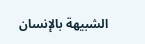الشبيهة بالإنسان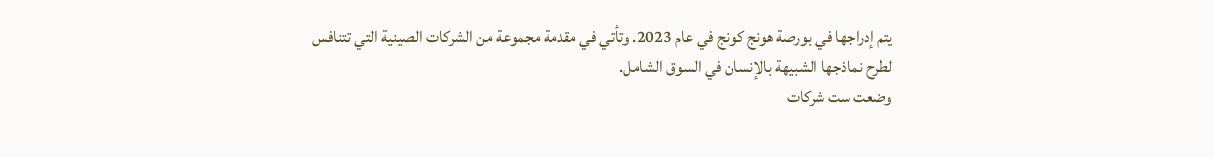يتم إدراجها في بورصة هونج كونج في عام 2023. وتأتي في مقدمة مجموعة من الشركات الصينية التي تتنافس لطرح نماذجها الشبيهة بالإنسان في السوق الشامل.
وضعت ست شركات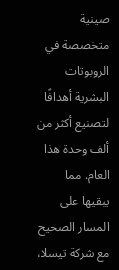صينية متخصصة في الروبوتات البشرية أهدافًا لتصنيع أكثر من ألف وحدة هذا العام. مما يبقيها على المسار الصحيح مع شركة تيسلا،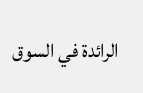الرائدة في السوق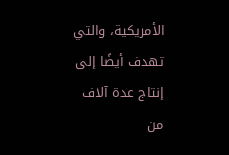الأمريكية، والتي تهدف أيضًا إلى إنتاج عدة آلاف من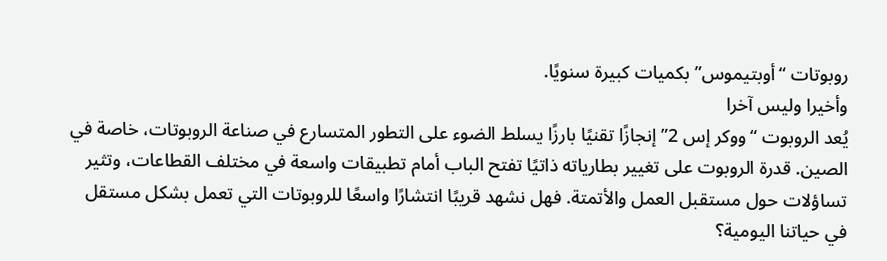روبوتات “أوبتيموس” بكميات كبيرة سنويًا.
وأخيرا وليس آخرا
يُعد الروبوت “ووكر إس 2” إنجازًا تقنيًا بارزًا يسلط الضوء على التطور المتسارع في صناعة الروبوتات، خاصة في الصين. قدرة الروبوت على تغيير بطارياته ذاتيًا تفتح الباب أمام تطبيقات واسعة في مختلف القطاعات، وتثير تساؤلات حول مستقبل العمل والأتمتة. فهل نشهد قريبًا انتشارًا واسعًا للروبوتات التي تعمل بشكل مستقل في حياتنا اليومية؟